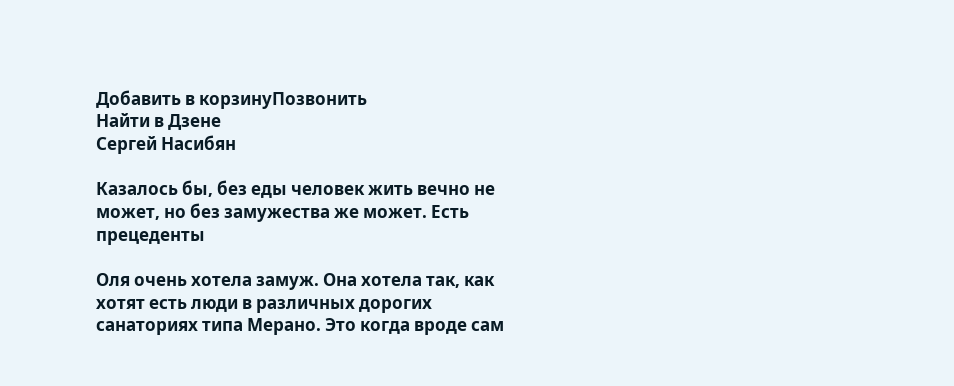Добавить в корзинуПозвонить
Найти в Дзене
Сергей Насибян

Казалось бы, без еды человек жить вечно не может, но без замужества же может. Есть прецеденты

Оля очень хотела замуж. Она хотела так, как хотят есть люди в различных дорогих санаториях типа Мерано. Это когда вроде сам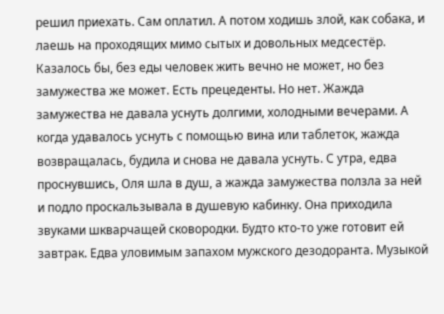решил приехать. Сам оплатил. А потом ходишь злой, как собака, и лаешь на проходящих мимо сытых и довольных медсестёр. Казалось бы, без еды человек жить вечно не может, но без замужества же может. Есть прецеденты. Но нет. Жажда замужества не давала уснуть долгими, холодными вечерами. А когда удавалось уснуть с помощью вина или таблеток, жажда возвращалась, будила и снова не давала уснуть. С утра, едва проснувшись, Оля шла в душ, а жажда замужества ползла за ней и подло проскальзывала в душевую кабинку. Она приходила звуками шкварчащей сковородки. Будто кто-то уже готовит ей завтрак. Едва уловимым запахом мужского дезодоранта. Музыкой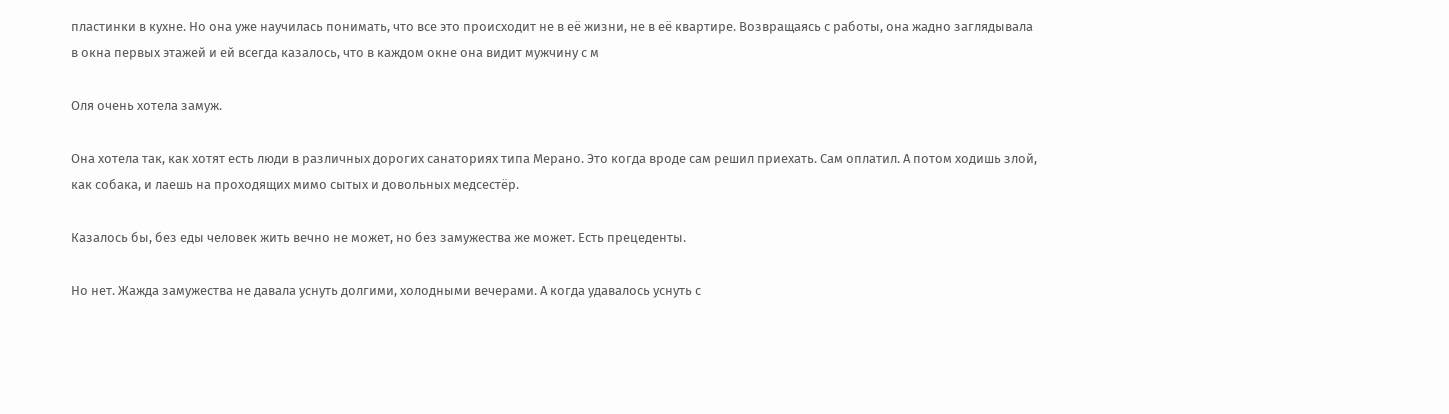пластинки в кухне. Но она уже научилась понимать, что все это происходит не в её жизни, не в её квартире. Возвращаясь с работы, она жадно заглядывала в окна первых этажей и ей всегда казалось, что в каждом окне она видит мужчину с м

Оля очень хотела замуж.

Она хотела так, как хотят есть люди в различных дорогих санаториях типа Мерано. Это когда вроде сам решил приехать. Сам оплатил. А потом ходишь злой, как собака, и лаешь на проходящих мимо сытых и довольных медсестёр.

Казалось бы, без еды человек жить вечно не может, но без замужества же может. Есть прецеденты.

Но нет. Жажда замужества не давала уснуть долгими, холодными вечерами. А когда удавалось уснуть с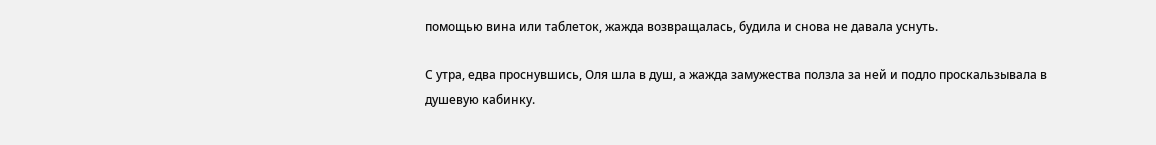помощью вина или таблеток, жажда возвращалась, будила и снова не давала уснуть.

С утра, едва проснувшись, Оля шла в душ, а жажда замужества ползла за ней и подло проскальзывала в душевую кабинку.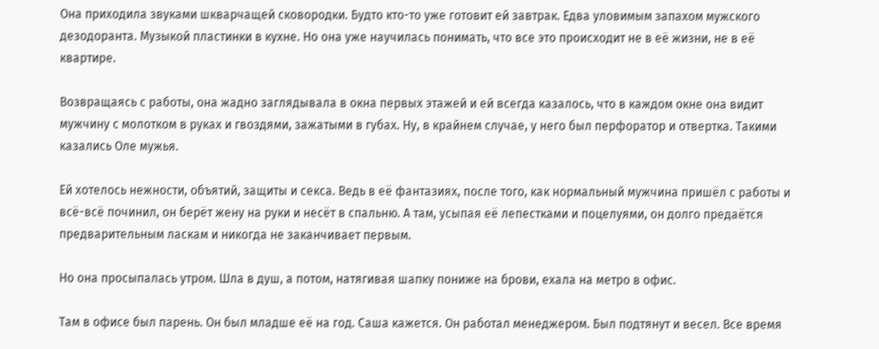Она приходила звуками шкварчащей сковородки. Будто кто-то уже готовит ей завтрак. Едва уловимым запахом мужского дезодоранта. Музыкой пластинки в кухне. Но она уже научилась понимать, что все это происходит не в её жизни, не в её квартире.

Возвращаясь с работы, она жадно заглядывала в окна первых этажей и ей всегда казалось, что в каждом окне она видит мужчину с молотком в руках и гвоздями, зажатыми в губах. Ну, в крайнем случае, у него был перфоратор и отвертка. Такими казались Оле мужья.

Ей хотелось нежности, объятий, защиты и секса. Ведь в её фантазиях, после того, как нормальный мужчина пришёл с работы и всё-всё починил, он берёт жену на руки и несёт в спальню. А там, усыпая её лепестками и поцелуями, он долго предаётся предварительным ласкам и никогда не заканчивает первым.

Но она просыпалась утром. Шла в душ, а потом, натягивая шапку пониже на брови, ехала на метро в офис.

Там в офисе был парень. Он был младше её на год. Саша кажется. Он работал менеджером. Был подтянут и весел. Все время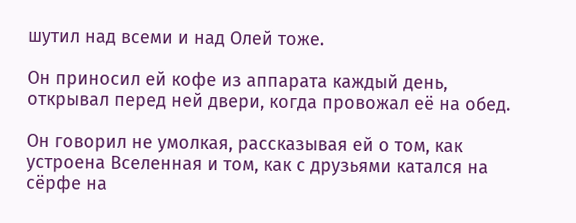шутил над всеми и над Олей тоже.

Он приносил ей кофе из аппарата каждый день, открывал перед ней двери, когда провожал её на обед.

Он говорил не умолкая, рассказывая ей о том, как устроена Вселенная и том, как с друзьями катался на сёрфе на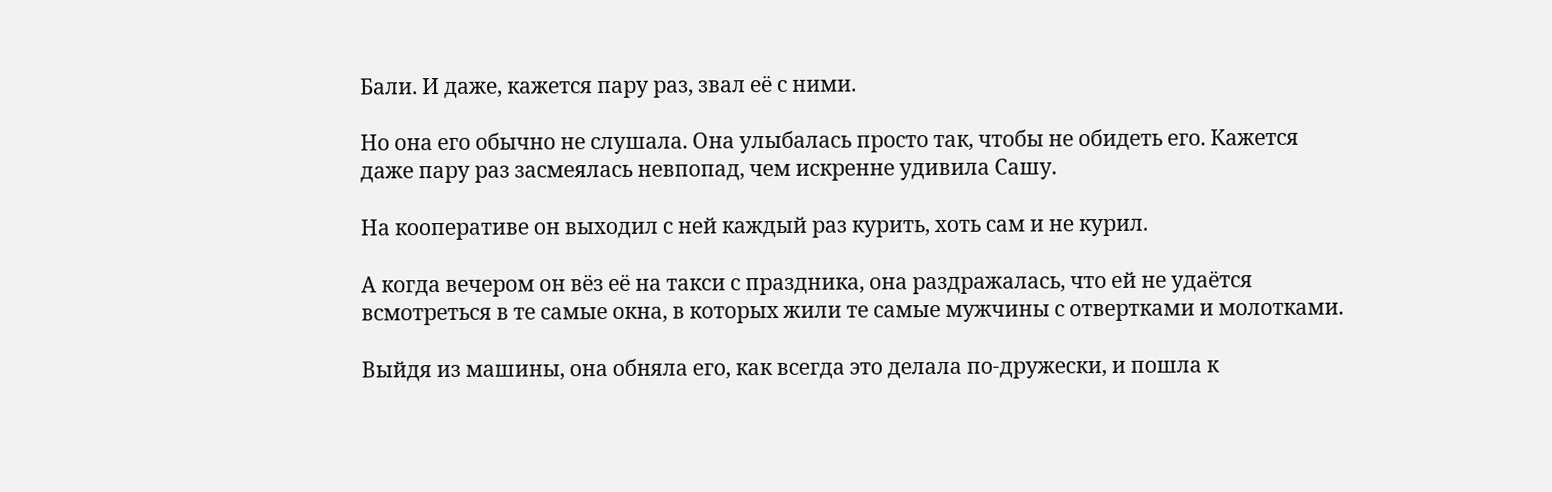Бали. И даже, кажется пару раз, звал её с ними.

Но она его обычно не слушала. Она улыбалась просто так, чтобы не обидеть его. Кажется даже пару раз засмеялась невпопад, чем искренне удивила Сашу.

На кооперативе он выходил с ней каждый раз курить, хоть сам и не курил.

А когда вечером он вёз её на такси с праздника, она раздражалась, что ей не удаётся всмотреться в те самые окна, в которых жили те самые мужчины с отвертками и молотками.

Выйдя из машины, она обняла его, как всегда это делала по-дружески, и пошла к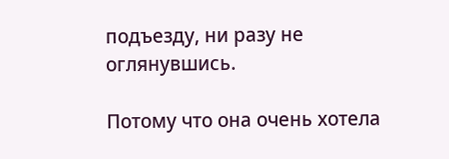подъезду, ни разу не оглянувшись.

Потому что она очень хотела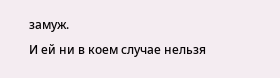замуж.
И ей ни в коем случае нельзя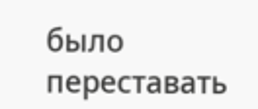было переставать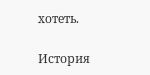хотеть.

История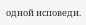одной исповеди.